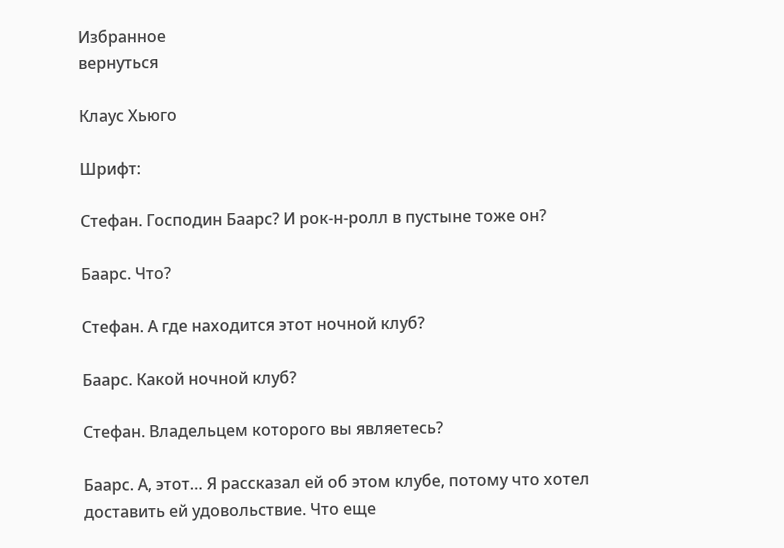Избранное
вернуться

Клаус Хьюго

Шрифт:

Стефан. Господин Баарс? И рок-н-ролл в пустыне тоже он?

Баарс. Что?

Стефан. А где находится этот ночной клуб?

Баарс. Какой ночной клуб?

Стефан. Владельцем которого вы являетесь?

Баарс. А, этот… Я рассказал ей об этом клубе, потому что хотел доставить ей удовольствие. Что еще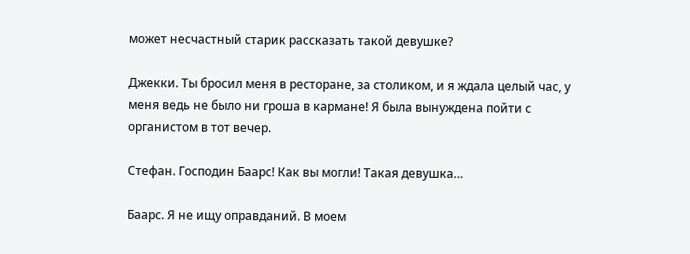может несчастный старик рассказать такой девушке?

Джекки. Ты бросил меня в ресторане, за столиком, и я ждала целый час, у меня ведь не было ни гроша в кармане! Я была вынуждена пойти с органистом в тот вечер.

Стефан. Господин Баарс! Как вы могли! Такая девушка…

Баарс. Я не ищу оправданий. В моем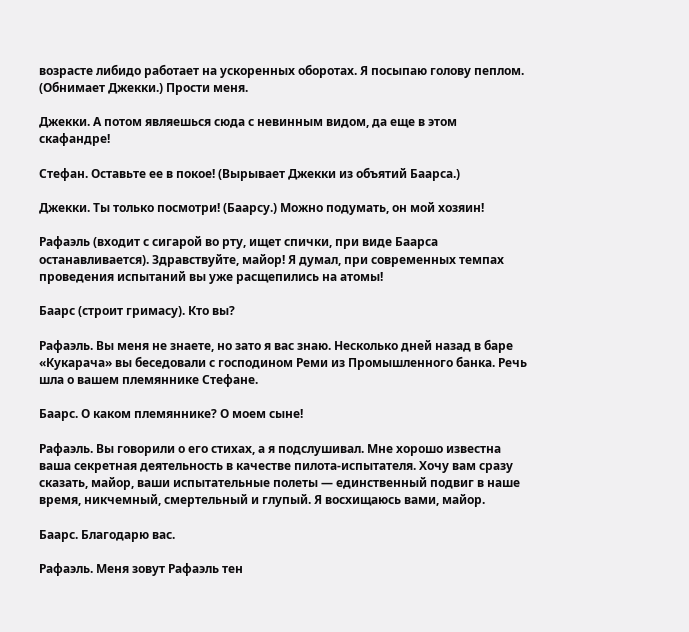возрасте либидо работает на ускоренных оборотах. Я посыпаю голову пеплом. (Обнимает Джекки.) Прости меня.

Джекки. А потом являешься сюда с невинным видом, да еще в этом скафандре!

Стефан. Оставьте ее в покое! (Вырывает Джекки из объятий Баарса.)

Джекки. Ты только посмотри! (Баарсу.) Можно подумать, он мой хозяин!

Рафаэль (входит с сигарой во рту, ищет спички, при виде Баарса останавливается). Здравствуйте, майор! Я думал, при современных темпах проведения испытаний вы уже расщепились на атомы!

Баарс (строит гримасу). Кто вы?

Рафаэль. Вы меня не знаете, но зато я вас знаю. Несколько дней назад в баре «Кукарача» вы беседовали с господином Реми из Промышленного банка. Речь шла о вашем племяннике Стефане.

Баарс. О каком племяннике? О моем сыне!

Рафаэль. Вы говорили о его стихах, а я подслушивал. Мне хорошо известна ваша секретная деятельность в качестве пилота-испытателя. Хочу вам сразу сказать, майор, ваши испытательные полеты — единственный подвиг в наше время, никчемный, смертельный и глупый. Я восхищаюсь вами, майор.

Баарс. Благодарю вас.

Рафаэль. Меня зовут Рафаэль тен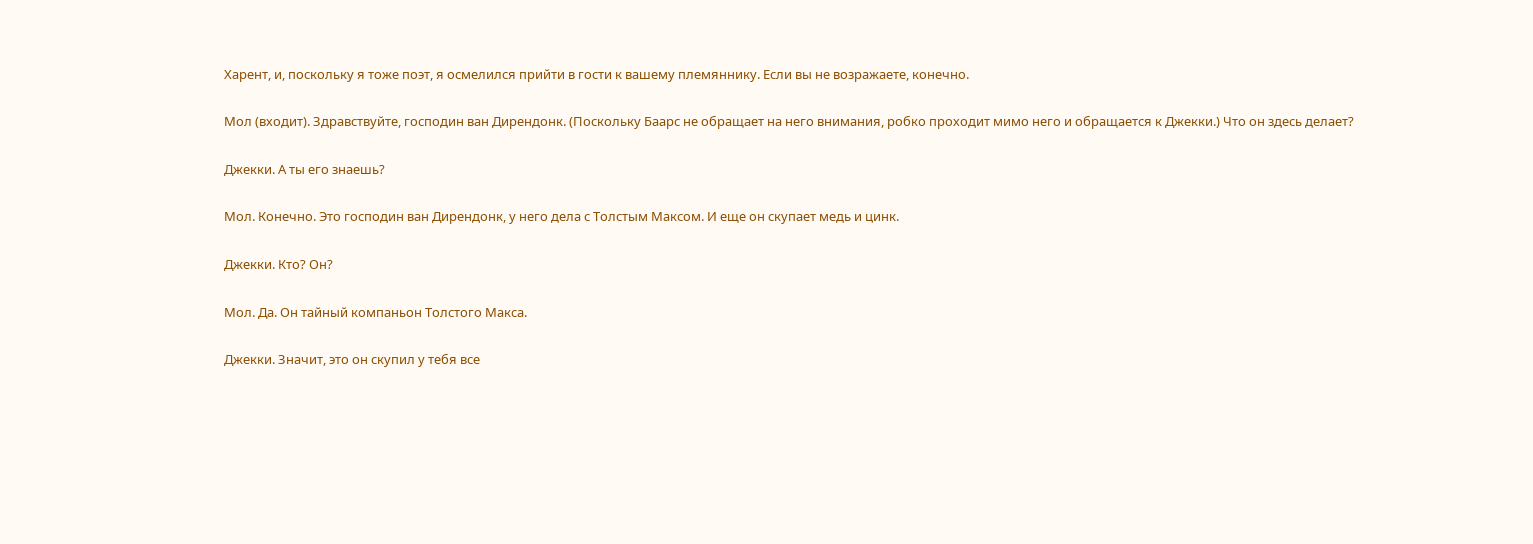Харент, и, поскольку я тоже поэт, я осмелился прийти в гости к вашему племяннику. Если вы не возражаете, конечно.

Мол (входит). Здравствуйте, господин ван Дирендонк. (Поскольку Баарс не обращает на него внимания, робко проходит мимо него и обращается к Джекки.) Что он здесь делает?

Джекки. А ты его знаешь?

Мол. Конечно. Это господин ван Дирендонк, у него дела с Толстым Максом. И еще он скупает медь и цинк.

Джекки. Кто? Он?

Мол. Да. Он тайный компаньон Толстого Макса.

Джекки. Значит, это он скупил у тебя все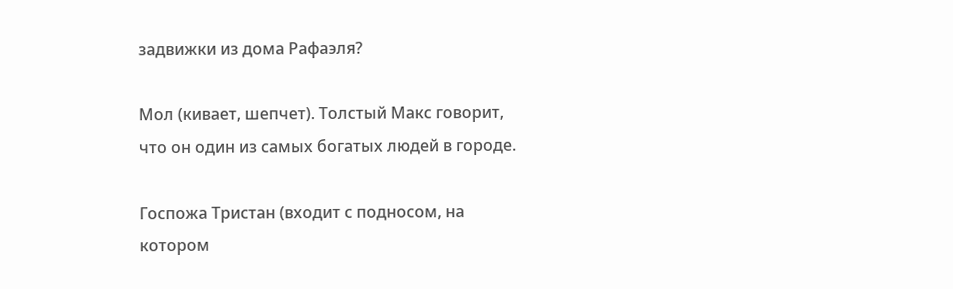задвижки из дома Рафаэля?

Мол (кивает, шепчет). Толстый Макс говорит, что он один из самых богатых людей в городе.

Госпожа Тристан (входит с подносом, на котором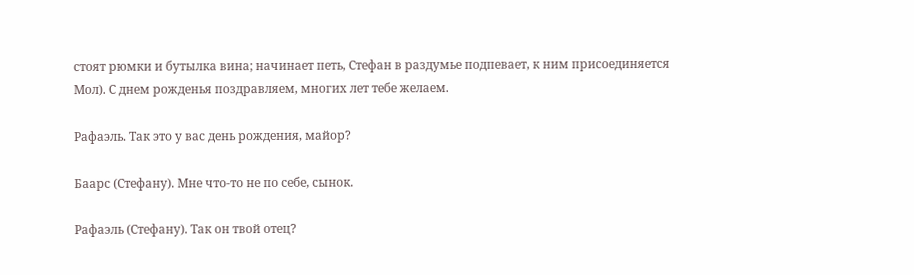стоят рюмки и бутылка вина; начинает петь, Стефан в раздумье подпевает, к ним присоединяется Мол). С днем рожденья поздравляем, многих лет тебе желаем.

Рафаэль. Так это у вас день рождения, майор?

Баарс (Стефану). Мне что-то не по себе, сынок.

Рафаэль (Стефану). Так он твой отец?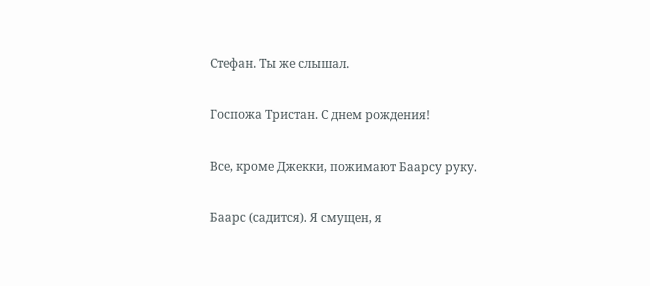Стефан. Ты же слышал.

Госпожа Тристан. С днем рождения!

Все, кроме Джекки, пожимают Баарсу руку.

Баарс (садится). Я смущен, я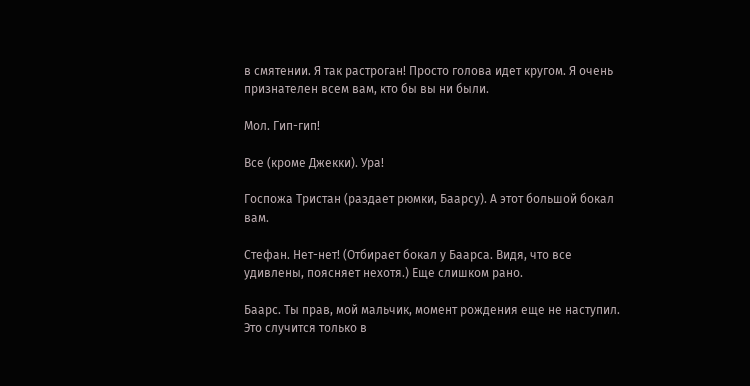в смятении. Я так растроган! Просто голова идет кругом. Я очень признателен всем вам, кто бы вы ни были.

Мол. Гип-гип!

Все (кроме Джекки). Ура!

Госпожа Тристан (раздает рюмки, Баарсу). А этот большой бокал вам.

Стефан. Нет-нет! (Отбирает бокал у Баарса. Видя, что все удивлены, поясняет нехотя.) Еще слишком рано.

Баарс. Ты прав, мой мальчик, момент рождения еще не наступил. Это случится только в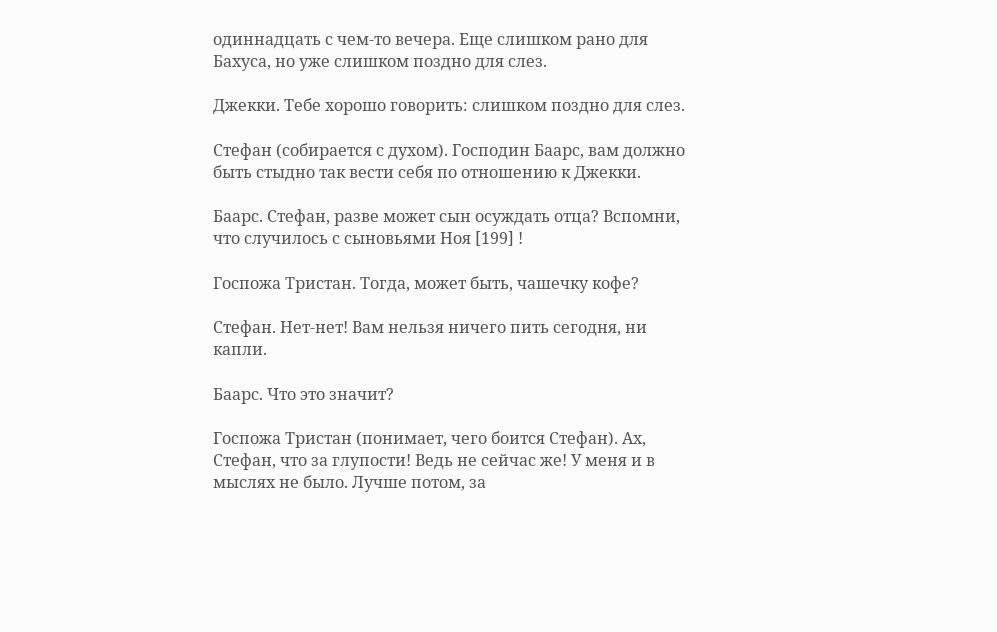одиннадцать с чем-то вечера. Еще слишком рано для Бахуса, но уже слишком поздно для слез.

Джекки. Тебе хорошо говорить: слишком поздно для слез.

Стефан (собирается с духом). Господин Баарс, вам должно быть стыдно так вести себя по отношению к Джекки.

Баарс. Стефан, разве может сын осуждать отца? Вспомни, что случилось с сыновьями Ноя [199] !

Госпожа Тристан. Тогда, может быть, чашечку кофе?

Стефан. Нет-нет! Вам нельзя ничего пить сегодня, ни капли.

Баарс. Что это значит?

Госпожа Тристан (понимает, чего боится Стефан). Ах, Стефан, что за глупости! Ведь не сейчас же! У меня и в мыслях не было. Лучше потом, за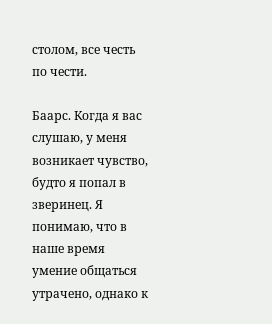столом, все честь по чести.

Баарс. Когда я вас слушаю, у меня возникает чувство, будто я попал в зверинец. Я понимаю, что в наше время умение общаться утрачено, однако к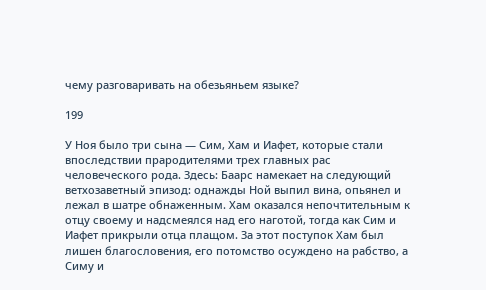чему разговаривать на обезьяньем языке?

199

У Ноя было три сына — Сим, Хам и Иафет, которые стали впоследствии прародителями трех главных рас человеческого рода. Здесь: Баарс намекает на следующий ветхозаветный эпизод: однажды Ной выпил вина, опьянел и лежал в шатре обнаженным. Хам оказался непочтительным к отцу своему и надсмеялся над его наготой, тогда как Сим и Иафет прикрыли отца плащом. За этот поступок Хам был лишен благословения, его потомство осуждено на рабство, а Симу и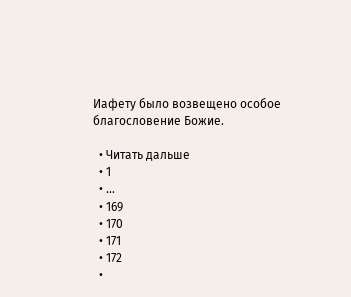Иафету было возвещено особое благословение Божие.

  • Читать дальше
  • 1
  • ...
  • 169
  • 170
  • 171
  • 172
  •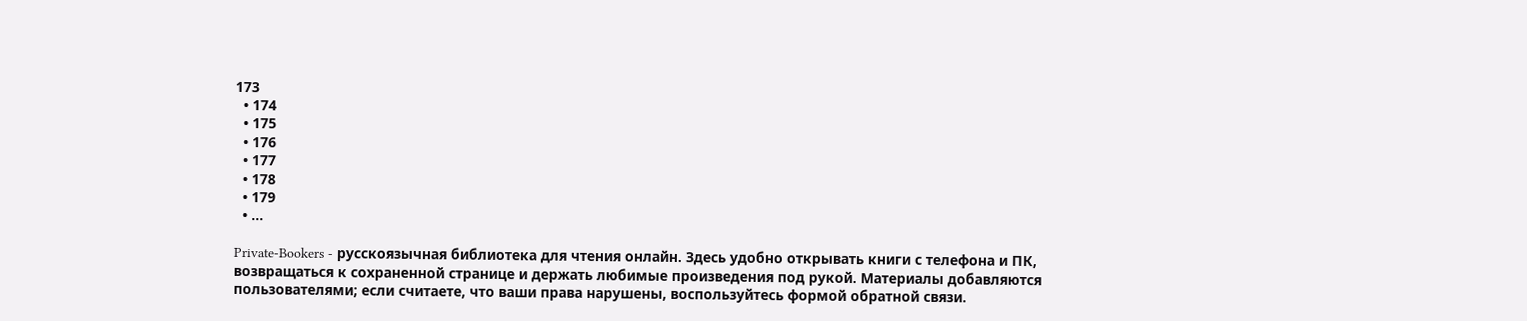173
  • 174
  • 175
  • 176
  • 177
  • 178
  • 179
  • ...

Private-Bookers - русскоязычная библиотека для чтения онлайн. Здесь удобно открывать книги с телефона и ПК, возвращаться к сохраненной странице и держать любимые произведения под рукой. Материалы добавляются пользователями; если считаете, что ваши права нарушены, воспользуйтесь формой обратной связи.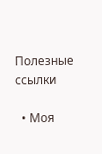Полезные ссылки

  • Моя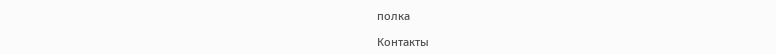полка

Контакты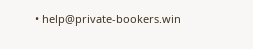• help@private-bookers.win